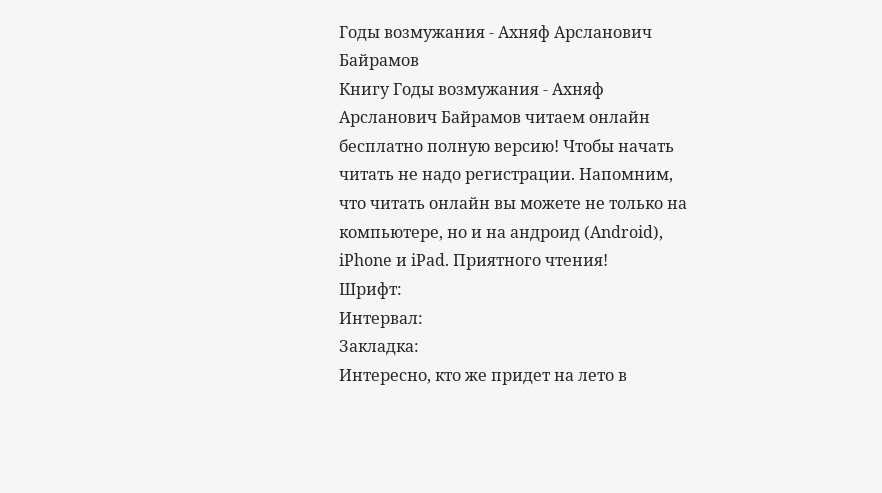Годы возмужания - Ахняф Арсланович Байрамов
Книгу Годы возмужания - Ахняф Арсланович Байрамов читаем онлайн бесплатно полную версию! Чтобы начать читать не надо регистрации. Напомним, что читать онлайн вы можете не только на компьютере, но и на андроид (Android), iPhone и iPad. Приятного чтения!
Шрифт:
Интервал:
Закладка:
Интересно, кто же придет на лето в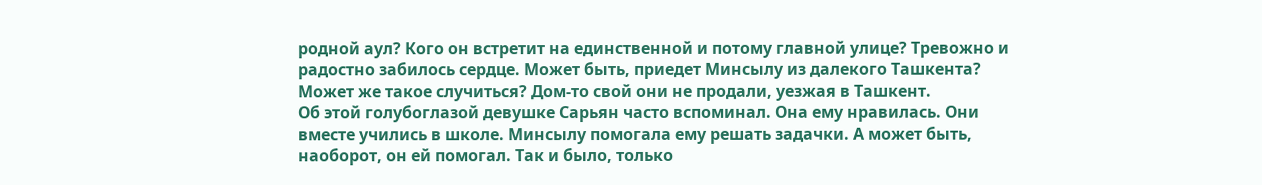родной аул? Кого он встретит на единственной и потому главной улице? Тревожно и радостно забилось сердце. Может быть, приедет Минсылу из далекого Ташкента? Может же такое случиться? Дом-то свой они не продали, уезжая в Ташкент.
Об этой голубоглазой девушке Сарьян часто вспоминал. Она ему нравилась. Они вместе учились в школе. Минсылу помогала ему решать задачки. А может быть, наоборот, он ей помогал. Так и было, только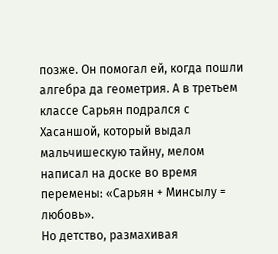позже. Он помогал ей, когда пошли алгебра да геометрия. А в третьем классе Сарьян подрался с Хасаншой, который выдал мальчишескую тайну, мелом написал на доске во время перемены: «Сарьян + Минсылу = любовь».
Но детство, размахивая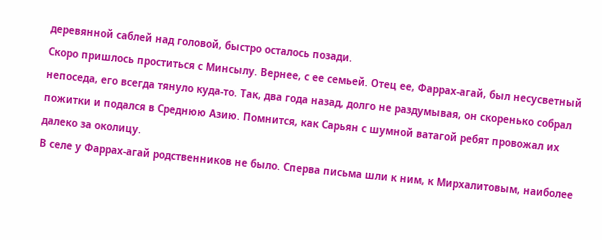деревянной саблей над головой, быстро осталось позади.
Скоро пришлось проститься с Минсылу. Вернее, с ее семьей. Отец ее, Фаррах-агай, был несусветный непоседа, его всегда тянуло куда-то. Так, два года назад, долго не раздумывая, он скоренько собрал пожитки и подался в Среднюю Азию. Помнится, как Сарьян с шумной ватагой ребят провожал их далеко за околицу.
В селе у Фаррах-агай родственников не было. Сперва письма шли к ним, к Мирхалитовым, наиболее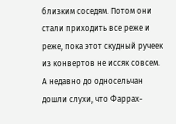близким соседям. Потом они стали приходить все реже и реже, пока этот скудный ручеек из конвертов не иссяк совсем. А недавно до односельчан дошли слухи, что Фаррах-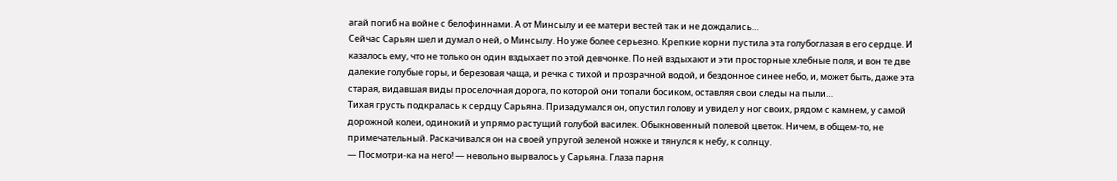агай погиб на войне с белофиннами. А от Минсылу и ее матери вестей так и не дождались…
Сейчас Сарьян шел и думал о ней, о Минсылу. Но уже более серьезно. Крепкие корни пустила эта голубоглазая в его сердце. И казалось ему, что не только он один вздыхает по этой девчонке. По ней вздыхают и эти просторные хлебные поля, и вон те две далекие голубые горы, и березовая чаща, и речка с тихой и прозрачной водой, и бездонное синее небо, и, может быть, даже эта старая, видавшая виды проселочная дорога, по которой они топали босиком, оставляя свои следы на пыли…
Тихая грусть подкралась к сердцу Сарьяна. Призадумался он, опустил голову и увидел у ног своих, рядом с камнем, у самой дорожной колеи, одинокий и упрямо растущий голубой василек. Обыкновенный полевой цветок. Ничем, в общем-то, не примечательный. Раскачивался он на своей упругой зеленой ножке и тянулся к небу, к солнцу.
— Посмотри-ка на него! — невольно вырвалось у Сарьяна. Глаза парня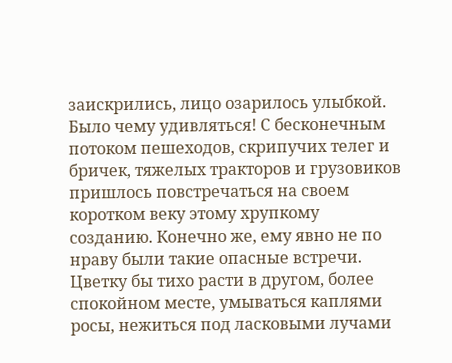заискрились, лицо озарилось улыбкой.
Было чему удивляться! С бесконечным потоком пешеходов, скрипучих телег и бричек, тяжелых тракторов и грузовиков пришлось повстречаться на своем коротком веку этому хрупкому созданию. Конечно же, ему явно не по нраву были такие опасные встречи. Цветку бы тихо расти в другом, более спокойном месте, умываться каплями росы, нежиться под ласковыми лучами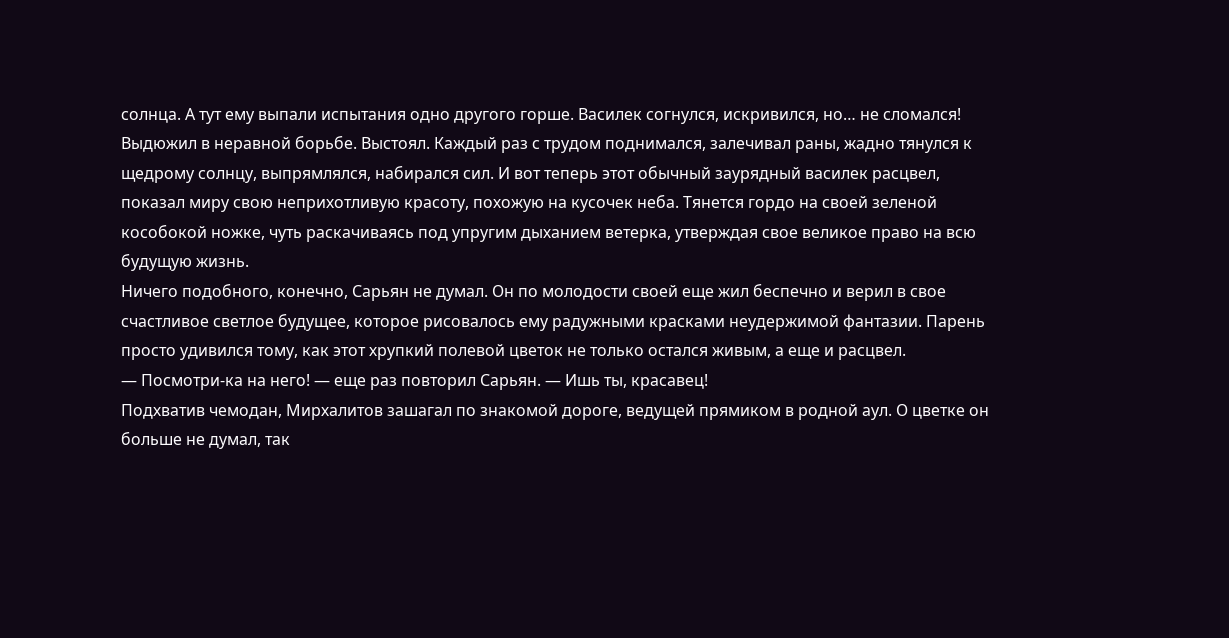солнца. А тут ему выпали испытания одно другого горше. Василек согнулся, искривился, но… не сломался! Выдюжил в неравной борьбе. Выстоял. Каждый раз с трудом поднимался, залечивал раны, жадно тянулся к щедрому солнцу, выпрямлялся, набирался сил. И вот теперь этот обычный заурядный василек расцвел, показал миру свою неприхотливую красоту, похожую на кусочек неба. Тянется гордо на своей зеленой кособокой ножке, чуть раскачиваясь под упругим дыханием ветерка, утверждая свое великое право на всю будущую жизнь.
Ничего подобного, конечно, Сарьян не думал. Он по молодости своей еще жил беспечно и верил в свое счастливое светлое будущее, которое рисовалось ему радужными красками неудержимой фантазии. Парень просто удивился тому, как этот хрупкий полевой цветок не только остался живым, а еще и расцвел.
— Посмотри-ка на него! — еще раз повторил Сарьян. — Ишь ты, красавец!
Подхватив чемодан, Мирхалитов зашагал по знакомой дороге, ведущей прямиком в родной аул. О цветке он больше не думал, так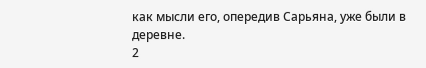как мысли его, опередив Сарьяна, уже были в деревне.
2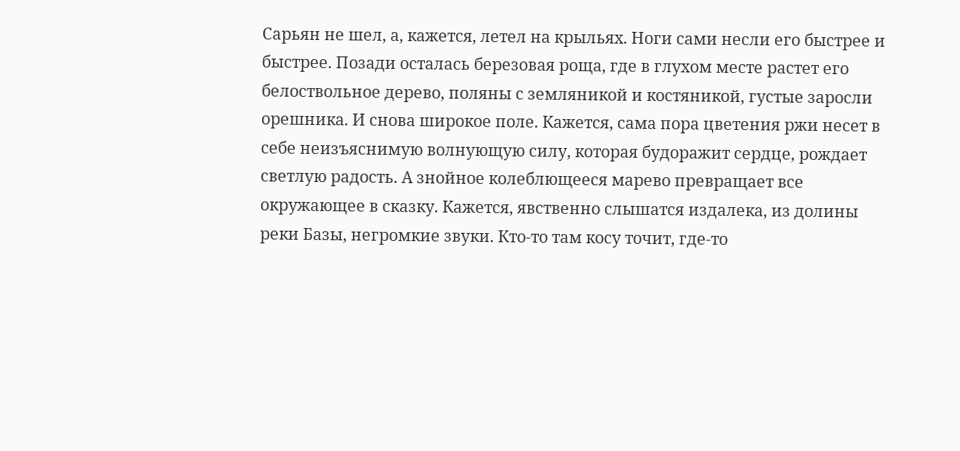Сарьян не шел, а, кажется, летел на крыльях. Ноги сами несли его быстрее и быстрее. Позади осталась березовая роща, где в глухом месте растет его белоствольное дерево, поляны с земляникой и костяникой, густые заросли орешника. И снова широкое поле. Кажется, сама пора цветения ржи несет в себе неизъяснимую волнующую силу, которая будоражит сердце, рождает светлую радость. А знойное колеблющееся марево превращает все окружающее в сказку. Кажется, явственно слышатся издалека, из долины реки Базы, негромкие звуки. Кто-то там косу точит, где-то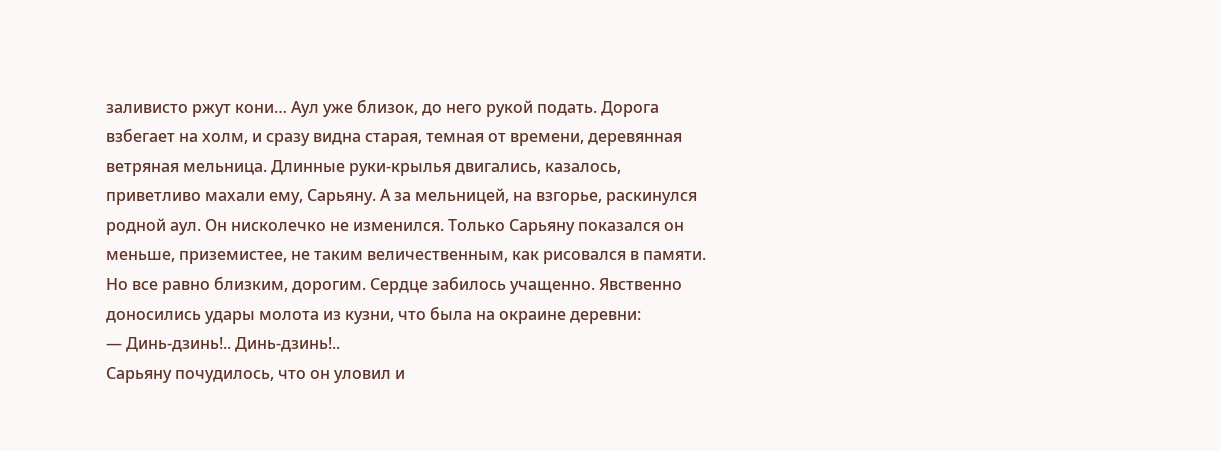заливисто ржут кони… Аул уже близок, до него рукой подать. Дорога взбегает на холм, и сразу видна старая, темная от времени, деревянная ветряная мельница. Длинные руки-крылья двигались, казалось, приветливо махали ему, Сарьяну. А за мельницей, на взгорье, раскинулся родной аул. Он нисколечко не изменился. Только Сарьяну показался он меньше, приземистее, не таким величественным, как рисовался в памяти. Но все равно близким, дорогим. Сердце забилось учащенно. Явственно доносились удары молота из кузни, что была на окраине деревни:
— Динь-дзинь!.. Динь-дзинь!..
Сарьяну почудилось, что он уловил и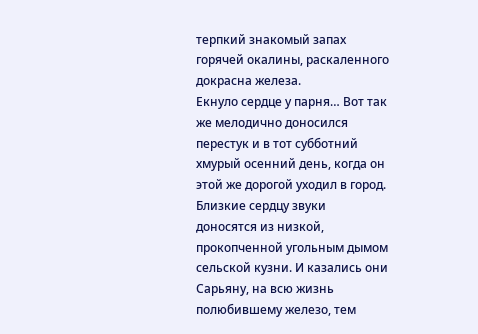терпкий знакомый запах горячей окалины, раскаленного докрасна железа.
Екнуло сердце у парня… Вот так же мелодично доносился перестук и в тот субботний хмурый осенний день, когда он этой же дорогой уходил в город. Близкие сердцу звуки доносятся из низкой, прокопченной угольным дымом сельской кузни. И казались они Сарьяну, на всю жизнь полюбившему железо, тем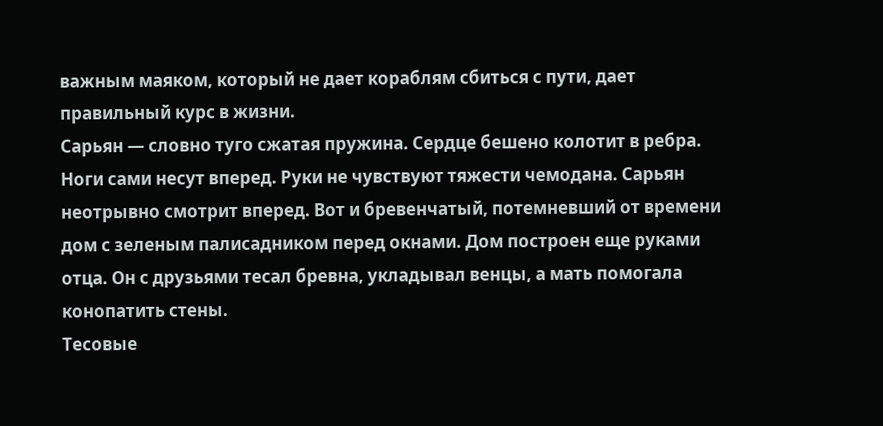важным маяком, который не дает кораблям сбиться с пути, дает правильный курс в жизни.
Сарьян — словно туго сжатая пружина. Сердце бешено колотит в ребра. Ноги сами несут вперед. Руки не чувствуют тяжести чемодана. Сарьян неотрывно смотрит вперед. Вот и бревенчатый, потемневший от времени дом с зеленым палисадником перед окнами. Дом построен еще руками отца. Он с друзьями тесал бревна, укладывал венцы, а мать помогала конопатить стены.
Тесовые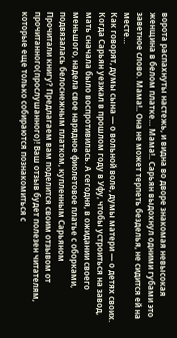ворота распахнуты настежь, и видна во дворе знакомая невысокая женщина в белом платке… Мама!.. Сарьян выдохнул одними губами это заветное слово. Мама!.. Она не может терпеть безделья, не сидится ей на месте…
Как говорят, думы сына — о вольной воле, думы матери — о детях своих. Когда Сарьян уезжал в прошлом году в Уфу, чтобы устроиться на завод, мать сначала было воспротивилась. А сегодня, в ожидании своего меньшого, надела свое нарядное фиолетовое платье с оборками, подвязалась белоснежным платком, купленным Сарьяном
Прочитали книгу? Предлагаем вам поделится своим отзывом от прочитанного(прослушанного)! Ваш отзыв будет полезен читателям, которые еще только собираются познакомиться с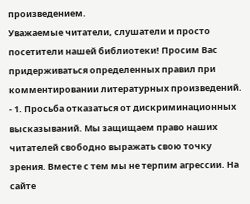произведением.
Уважаемые читатели, слушатели и просто посетители нашей библиотеки! Просим Вас придерживаться определенных правил при комментировании литературных произведений.
- 1. Просьба отказаться от дискриминационных высказываний. Мы защищаем право наших читателей свободно выражать свою точку зрения. Вместе с тем мы не терпим агрессии. На сайте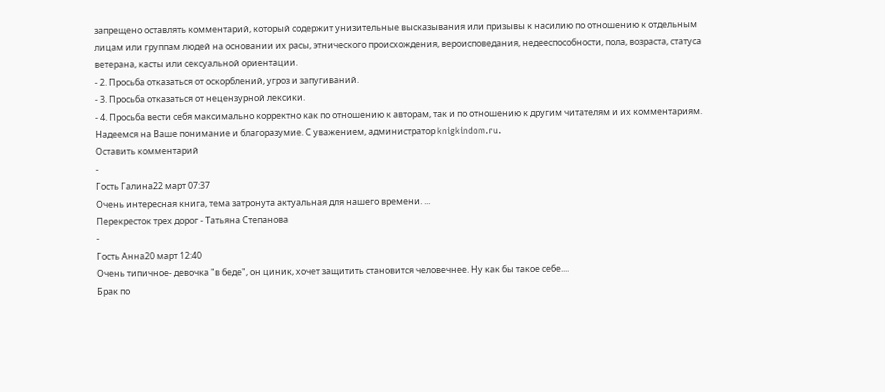запрещено оставлять комментарий, который содержит унизительные высказывания или призывы к насилию по отношению к отдельным лицам или группам людей на основании их расы, этнического происхождения, вероисповедания, недееспособности, пола, возраста, статуса ветерана, касты или сексуальной ориентации.
- 2. Просьба отказаться от оскорблений, угроз и запугиваний.
- 3. Просьба отказаться от нецензурной лексики.
- 4. Просьба вести себя максимально корректно как по отношению к авторам, так и по отношению к другим читателям и их комментариям.
Надеемся на Ваше понимание и благоразумие. С уважением, администратор knigkindom.ru.
Оставить комментарий
-
Гость Галина22 март 07:37
Очень интересная книга, тема затронута актуальная для нашего времени. ...
Перекресток трех дорог - Татьяна Степанова
-
Гость Анна20 март 12:40
Очень типичное- девочка "в беде", он циник, хочет защитить становится человечнее. Ну как бы такое себе....
Брак по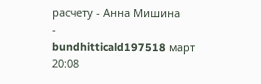расчету - Анна Мишина
-
bundhitticald197518 март 20:08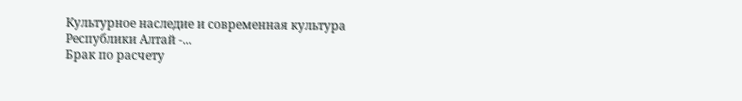Культурное наследие и современная культура Республики Алтай -...
Брак по расчету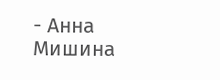- Анна Мишина